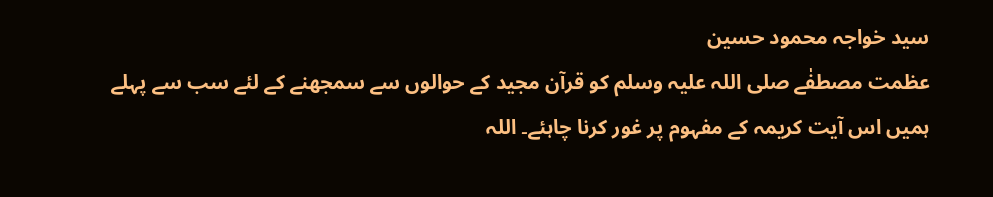سید خواجہ محمود حسین
عظمت مصطفٰے صلی اللہ علیہ وسلم کو قرآن مجید کے حوالوں سے سمجھنے کے لئے سب سے پہلے ہمیں اس آیت کریمہ کے مفہوم پر غور کرنا چاہئے۔ اللہ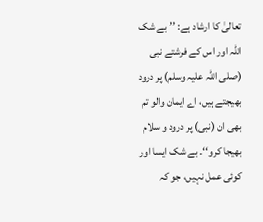تعالیٰ کا ارشاد ہے: ’’بے شک اللہ اور اس کے فرشتے نبی (صلی اللہ علیہ وسلم) پر درود بھیجتے ہیں، اے ایمان والو تم بھی ان (نبی) پر درود و سلام بھیجا کرو‘‘۔ بے شک ایسا اور کوئی عمل نہیں، جو کہ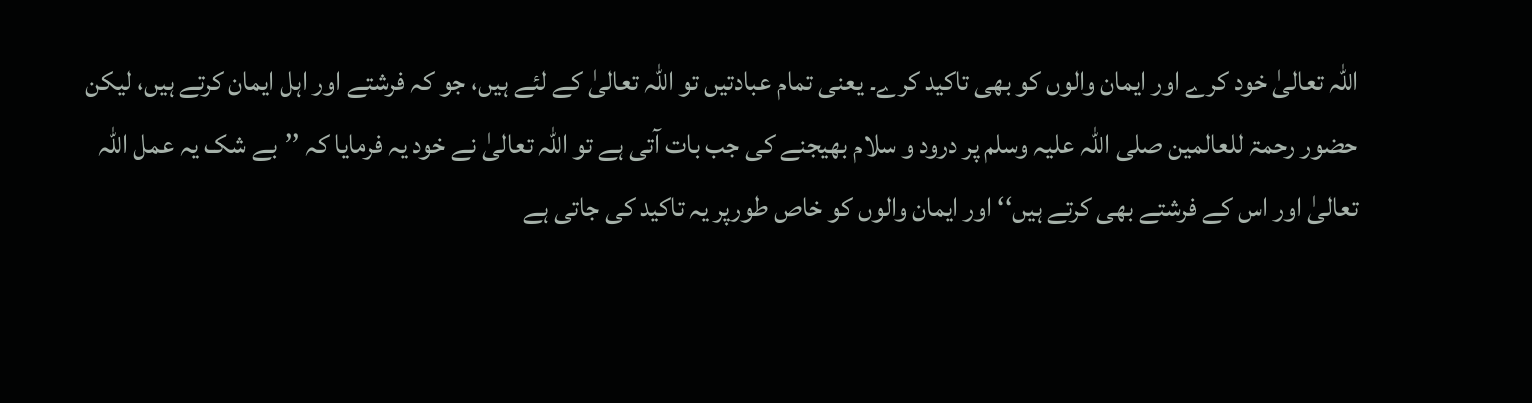اللہ تعالیٰ خود کرے اور ایمان والوں کو بھی تاکید کرے۔ یعنی تمام عبادتیں تو اللہ تعالیٰ کے لئے ہیں، جو کہ فرشتے اور اہل ایمان کرتے ہیں، لیکن حضور رحمۃ للعالمین صلی اللہ علیہ وسلم پر درود و سلام بھیجنے کی جب بات آتی ہے تو اللہ تعالیٰ نے خود یہ فرمایا کہ ’’بے شک یہ عمل اللہ تعالیٰ اور اس کے فرشتے بھی کرتے ہیں‘‘ اور ایمان والوں کو خاص طورپر یہ تاکید کی جاتی ہے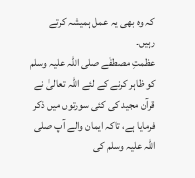کہ وہ بھی یہ عمل ہمیشہ کرتے رہیں۔
عظمتِ مصطفٰے صلی اللہ علیہ وسلم کو ظاہر کرنے کے لئے اللہ تعالیٰ نے قرآن مجید کی کئی سورتوں میں ذکر فرمایا ہے، تاکہ ایمان والے آپ صلی اللہ علیہ وسلم کی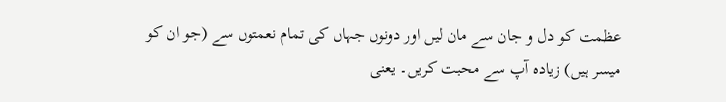عظمت کو دل و جان سے مان لیں اور دونوں جہاں کی تمام نعمتوں سے (جو ان کو میسر ہیں) زیادہ آپ سے محبت کریں۔ یعنی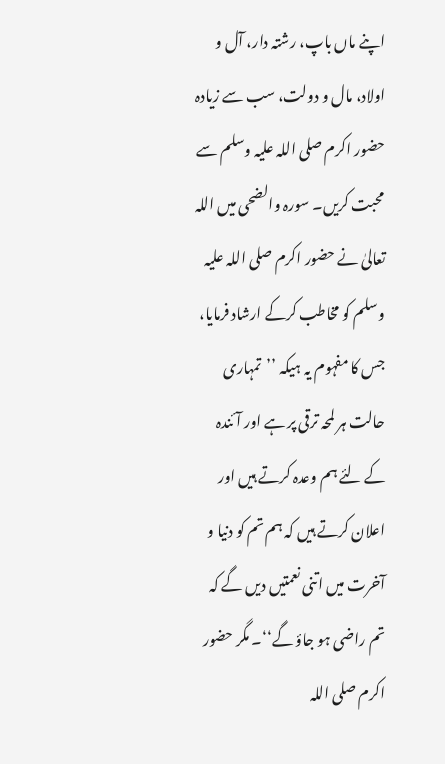اپنے ماں باپ، رشتہ دار، آل و اولاد، مال و دولت، سب سے زیادہ حضور اکرم صلی اللہ علیہ وسلم سے محبت کریں۔ سورہ والضحی میں اللہ تعالیٰ نے حضور اکرم صلی اللہ علیہ وسلم کو مخاطب کرکے ارشاد فرمایا، جس کا مفہوم یہ ہیکہ ’’تمہاری حالت ہر لمحہ ترقی پر ہے اور آئندہ کے لئے ہم وعدہ کرتے ہیں اور اعلان کرتے ہیں کہ ہم تم کو دنیا و آخرت میں اتنی نعمتیں دیں گے کہ تم راضی ہو جاؤ گے‘‘۔ مگر حضور اکرم صلی اللہ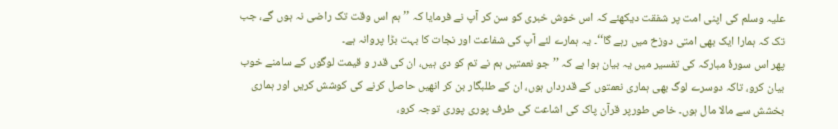علیہ وسلم کی اپنی امت پر شفقت دیکھئے کہ اس خوش خبری کو سن کر آپ نے فرمایا کہ ’’ہم اس وقت تک راضی نہ ہوں گے، جب تک کہ ہمارا ایک بھی امتی دوزخ میں رہے گا‘‘۔ یہ ہمارے لئے آپ کی شفاعت اور نجات کا بہت بڑا پروانہ ہے۔
پھر اس سورۂ مبارکہ کی تفسیر میں یہ بیان ہوا ہے کہ ’’جو نعمتیں ہم نے تم کو دی ہیں، ان کی قدر و قیمت لوگوں کے سامنے خوب بیان کرو، تاکہ دوسرے لوگ بھی ہماری نعمتوں کے قدرداں ہوں، ان کے طلبگار بن کر انھیں حاصل کرنے کی کوشش کریں اور ہماری بخشش سے مالا مال ہوں۔ خاص طورپر قرآن پاک کی اشاعت کی طرف پوری پوری توجہ کرو،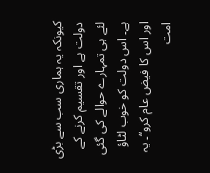کیونکہ یہ ہماری سب سے بڑی دولت ہے اور تقسیم کرنے کے لئے ہی تمہارے حوالے کی گئی ہے۔ اس دولت کو خوب لٹاؤ اور اس کا فیض عام کرو‘‘۔ یہ امت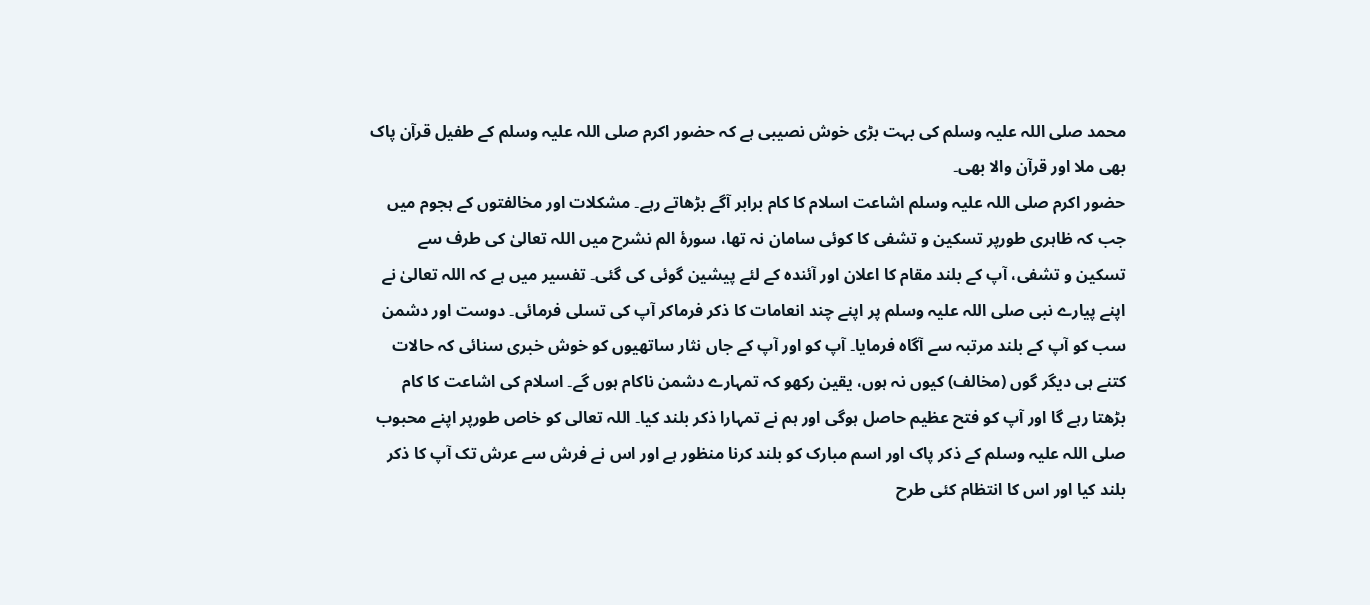محمد صلی اللہ علیہ وسلم کی بہت بڑی خوش نصیبی ہے کہ حضور اکرم صلی اللہ علیہ وسلم کے طفیل قرآن پاک بھی ملا اور قرآن والا بھی۔
حضور اکرم صلی اللہ علیہ وسلم اشاعت اسلام کا کام برابر آگے بڑھاتے رہے۔ مشکلات اور مخالفتوں کے ہجوم میں جب کہ ظاہری طورپر تسکین و تشفی کا کوئی سامان نہ تھا، سورۂ الم نشرح میں اللہ تعالیٰ کی طرف سے تسکین و تشفی، آپ کے بلند مقام کا اعلان اور آئندہ کے لئے پیشین گوئی کی گئی۔ تفسیر میں ہے کہ اللہ تعالیٰ نے اپنے پیارے نبی صلی اللہ علیہ وسلم پر اپنے چند انعامات کا ذکر فرماکر آپ کی تسلی فرمائی۔ دوست اور دشمن سب کو آپ کے بلند مرتبہ سے آگاہ فرمایا۔ آپ کو اور آپ کے جاں نثار ساتھیوں کو خوش خبری سنائی کہ حالات کتنے ہی دیگر گوں (مخالف) کیوں نہ ہوں، یقین رکھو کہ تمہارے دشمن ناکام ہوں گے۔ اسلام کی اشاعت کا کام بڑھتا رہے گا اور آپ کو فتح عظیم حاصل ہوگی اور ہم نے تمہارا ذکر بلند کیا۔ اللہ تعالی کو خاص طورپر اپنے محبوب صلی اللہ علیہ وسلم کے ذکر پاک اور اسم مبارک کو بلند کرنا منظور ہے اور اس نے فرش سے عرش تک آپ کا ذکر بلند کیا اور اس کا انتظام کئی طرح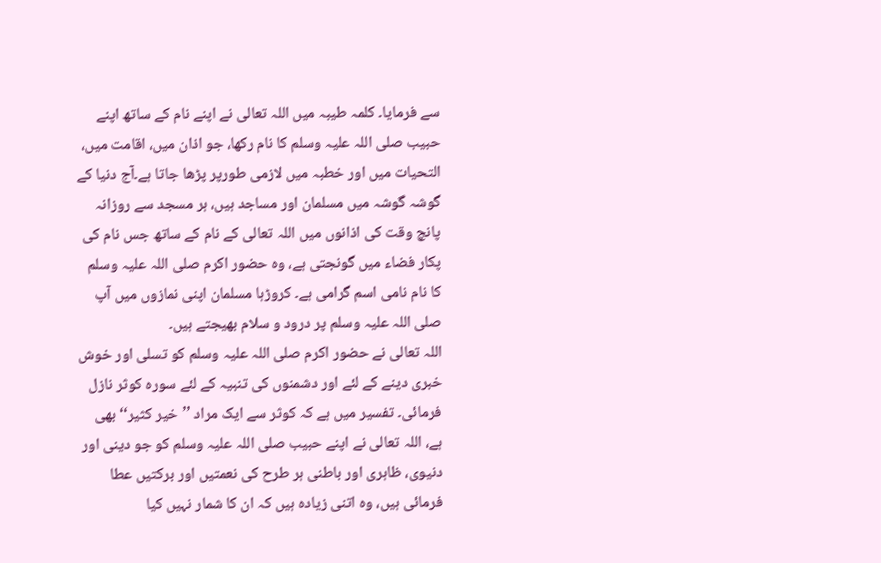سے فرمایا۔ کلمہ طیبہ میں اللہ تعالی نے اپنے نام کے ساتھ اپنے حبیب صلی اللہ علیہ وسلم کا نام رکھا، جو اذان میں، اقامت میں، التحیات میں اور خطبہ میں لازمی طورپر پڑھا جاتا ہے۔آج دنیا کے گوشہ گوشہ میں مسلمان اور مساجد ہیں، ہر مسجد سے روزانہ پانچ وقت کی اذانوں میں اللہ تعالی کے نام کے ساتھ جس نام کی پکار فضاء میں گونجتی ہے، وہ حضور اکرم صلی اللہ علیہ وسلم کا نام نامی اسم گرامی ہے۔ کروڑہا مسلمان اپنی نمازوں میں آپ صلی اللہ علیہ وسلم پر درود و سلام بھیجتے ہیں۔
اللہ تعالی نے حضور اکرم صلی اللہ علیہ وسلم کو تسلی اور خوش خبری دینے کے لئے اور دشمنوں کی تنبیہ کے لئے سورہ کوثر نازل فرمائی۔ تفسیر میں ہے کہ کوثر سے ایک مراد ’’خیر کثیر‘‘ بھی ہے، اللہ تعالی نے اپنے حبیب صلی اللہ علیہ وسلم کو جو دینی اور دنیوی، ظاہری اور باطنی ہر طرح کی نعمتیں اور برکتیں عطا فرمائی ہیں، وہ اتنی زیادہ ہیں کہ ان کا شمار نہیں کیا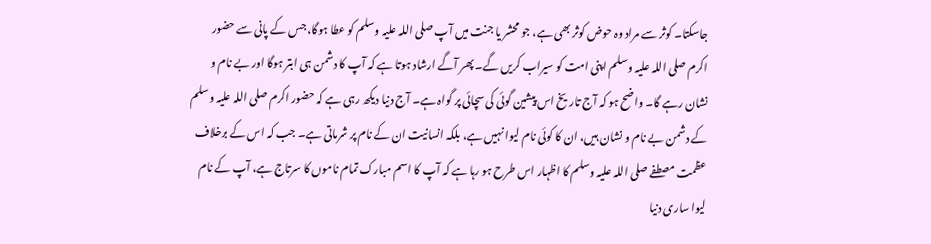جاسکتا۔ کوثر سے مراد وہ حوض کوثر بھی ہے، جو محشر یا جنت میں آپ صلی اللہ علیہ وسلم کو عطا ہوگا، جس کے پانی سے حضور اکرم صلی اللہ علیہ وسلم اپنی امت کو سیراب کریں گے۔ پھر آگے ارشاد ہوتا ہے کہ آپ کا دشمن ہی ابتر ہوگا اور بے نام و نشان رہے گا۔ واضح ہو کہ آج تاریخ اس پیشین گوئی کی سچائی پر گواہ ہے۔ آج دنیا دیکھ رہی ہے کہ حضور اکرم صلی اللہ علیہ وسلم کے دشمن بے نام و نشان ہیں، ان کا کوئی نام لیوا نہیں ہے، بلکہ انسانیت ان کے نام پر شرماتی ہے۔ جب کہ اس کے برخلاف عظمت مصطفے صلی اللہ علیہ وسلم کا اظہار اس طرح ہو رہا ہے کہ آپ کا اسم مبارک تمام ناموں کا سرتاج ہے، آپ کے نام لیوا ساری دنیا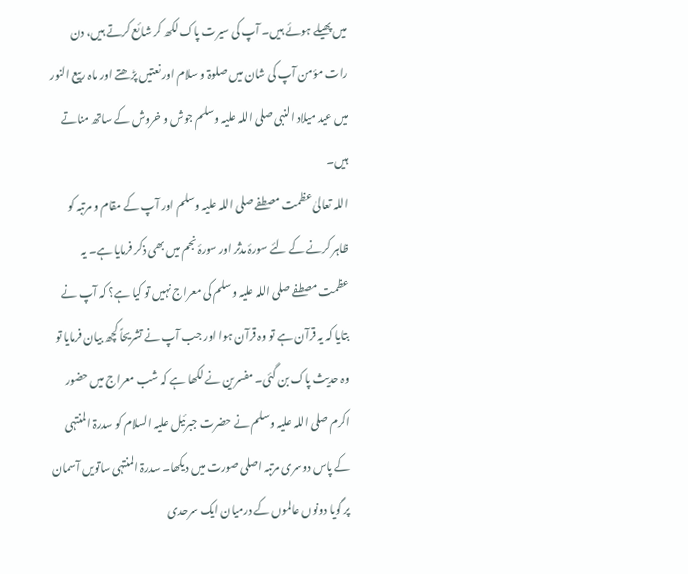میں پھیلے ہوئے ہیں۔ آپ کی سیرت پاک لکھ کر شائع کرتے ہیں، دن رات مؤمن آپ کی شان میں صلوۃ و سلام اور نعتیں پڑھتے اور ماہ ربیع النور میں عید میلاد النبی صلی اللہ علیہ وسلم جوش و خروش کے ساتھ مناتے ہیں۔
اللہ تعالیٰ عظمت مصطفے صلی اللہ علیہ وسلم اور آپ کے مقام و مرتبہ کو ظاہر کرنے کے لئے سورۂ مدثر اور سورۂ نجم میں بھی ذکر فرمایا ہے۔ یہ عظمت مصطفے صلی اللہ علیہ وسلم کی معراج نہیں تو کیا ہے؟ کہ آپ نے بتایا کہ یہ قرآن ہے تو وہ قرآن ہوا اور جب آپ نے تشریحاً کچھ بیان فرمایا تو وہ حدیث پاک بن گئی۔ مفسرین نے لکھا ہے کہ شب معراج میں حضور اکرم صلی اللہ علیہ وسلم نے حضرت جبرئیل علیہ السلام کو سدرۃ المنتہی کے پاس دوسری مرتبہ اصلی صورت میں دیکھا۔ سدرۃ المنتہی ساتویں آسمان پر گویا دونوں عالموں کے درمیان ایک سرحدی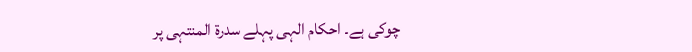چوکی ہے۔ احکام الہی پہلے سدرۃ المنتہی پر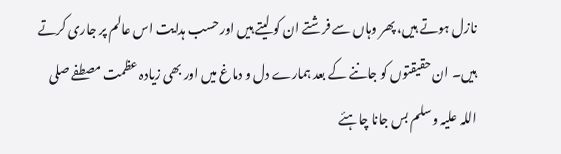نازل ہوتے ہیں، پھر وہاں سے فرشتے ان کو لیتے ہیں اور حسب ہدایت اس عالم پر جاری کرتے ہیں۔ ان حقیقتوں کو جاننے کے بعد ہمارے دل و دماغ میں اور بھی زیادہ عظمت مصطفے صلی اللہ علیہ وسلم بس جانا چاہئے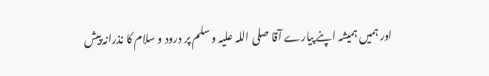اور ہمیں ہمیشہ اپنے پیارے آقا صلی اللہ علیہ وسلم پر درود و سلام کا نذرانہ پیش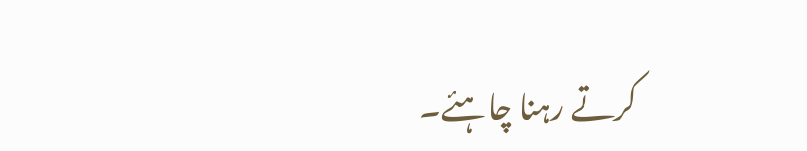کرتے رہنا چاہئے۔